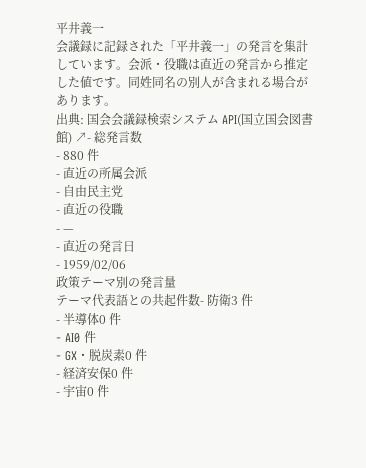平井義一
会議録に記録された「平井義一」の発言を集計しています。会派・役職は直近の発言から推定した値です。同姓同名の別人が含まれる場合があります。
出典: 国会会議録検索システム API(国立国会図書館) ↗- 総発言数
- 880 件
- 直近の所属会派
- 自由民主党
- 直近の役職
- —
- 直近の発言日
- 1959/02/06
政策テーマ別の発言量
テーマ代表語との共起件数- 防衛3 件
- 半導体0 件
- AI0 件
- GX・脱炭素0 件
- 経済安保0 件
- 宇宙0 件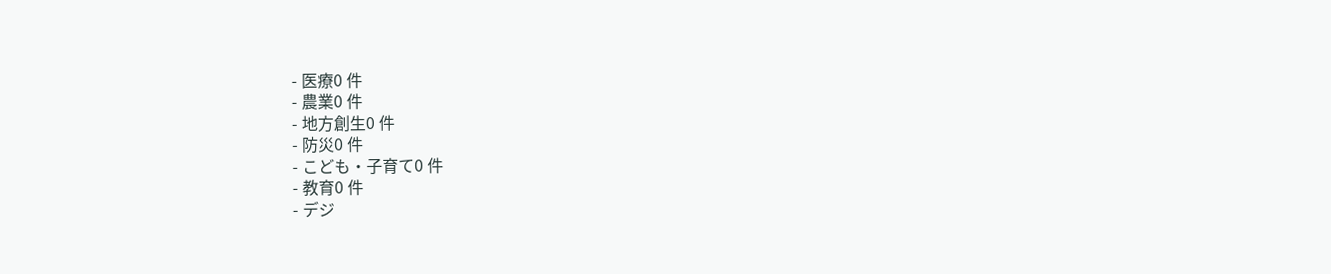- 医療0 件
- 農業0 件
- 地方創生0 件
- 防災0 件
- こども・子育て0 件
- 教育0 件
- デジ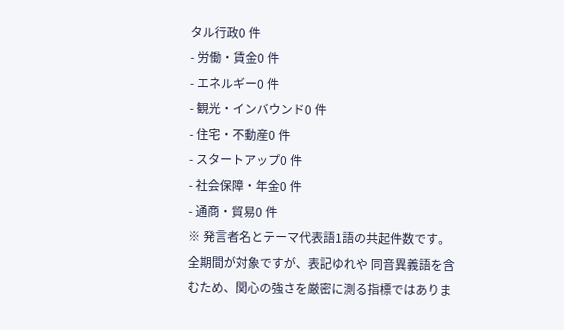タル行政0 件
- 労働・賃金0 件
- エネルギー0 件
- 観光・インバウンド0 件
- 住宅・不動産0 件
- スタートアップ0 件
- 社会保障・年金0 件
- 通商・貿易0 件
※ 発言者名とテーマ代表語1語の共起件数です。全期間が対象ですが、表記ゆれや 同音異義語を含むため、関心の強さを厳密に測る指標ではありま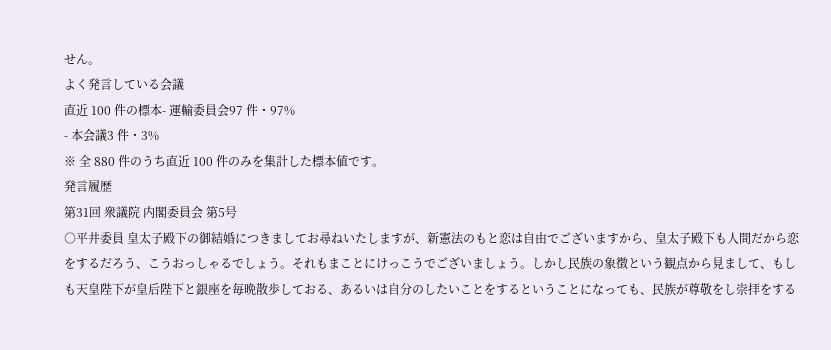せん。
よく発言している会議
直近 100 件の標本- 運輸委員会97 件・97%
- 本会議3 件・3%
※ 全 880 件のうち直近 100 件のみを集計した標本値です。
発言履歴
第31回 衆議院 内閣委員会 第5号
○平井委員 皇太子殿下の御結婚につきましてお尋ねいたしますが、新憲法のもと恋は自由でございますから、皇太子殿下も人間だから恋をするだろう、こうおっしゃるでしょう。それもまことにけっこうでございましょう。しかし民族の象徴という観点から見まして、もしも天皇陛下が皇后陛下と銀座を毎晩散歩しておる、あるいは自分のしたいことをするということになっても、民族が尊敬をし崇拝をする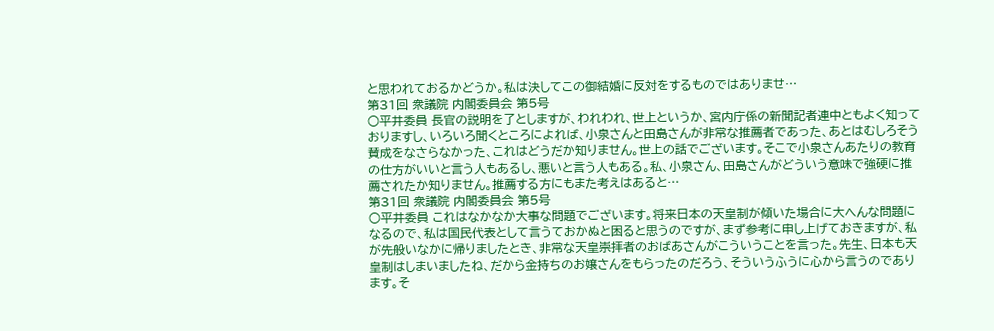と思われておるかどうか。私は決してこの御結婚に反対をするものではありませ…
第31回 衆議院 内閣委員会 第5号
○平井委員 長官の説明を了としますが、われわれ、世上というか、宮内庁係の新聞記者連中ともよく知っておりますし、いろいろ聞くところによれば、小泉さんと田島さんが非常な推薦者であった、あとはむしろそう賛成をなさらなかった、これはどうだか知りません。世上の話でございます。そこで小泉さんあたりの教育の仕方がいいと言う人もあるし、悪いと言う人もある。私、小泉さん、田島さんがどういう意味で強硬に推薦されたか知りません。推薦する方にもまた考えはあると…
第31回 衆議院 内閣委員会 第5号
○平井委員 これはなかなか大事な問題でございます。将来日本の天皇制が傾いた場合に大へんな問題になるので、私は国民代表として言うておかぬと困ると思うのですが、まず参考に申し上げておきますが、私が先般いなかに帰りましたとき、非常な天皇崇拝者のおばあさんがこういうことを言った。先生、日本も天皇制はしまいましたね、だから金持ちのお嬢さんをもらったのだろう、そういうふうに心から言うのであります。そ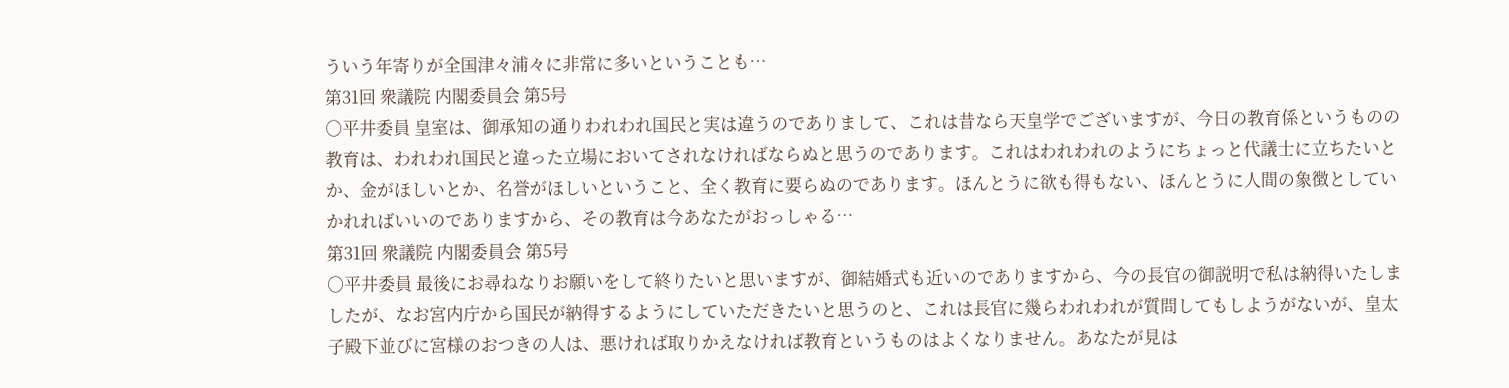ういう年寄りが全国津々浦々に非常に多いということも…
第31回 衆議院 内閣委員会 第5号
○平井委員 皇室は、御承知の通りわれわれ国民と実は違うのでありまして、これは昔なら天皇学でございますが、今日の教育係というものの教育は、われわれ国民と違った立場においてされなければならぬと思うのであります。これはわれわれのようにちょっと代議士に立ちたいとか、金がほしいとか、名誉がほしいということ、全く教育に要らぬのであります。ほんとうに欲も得もない、ほんとうに人間の象徴としていかれればいいのでありますから、その教育は今あなたがおっしゃる…
第31回 衆議院 内閣委員会 第5号
○平井委員 最後にお尋ねなりお願いをして終りたいと思いますが、御結婚式も近いのでありますから、今の長官の御説明で私は納得いたしましたが、なお宮内庁から国民が納得するようにしていただきたいと思うのと、これは長官に幾らわれわれが質問してもしようがないが、皇太子殿下並びに宮様のおつきの人は、悪ければ取りかえなければ教育というものはよくなりません。あなたが見は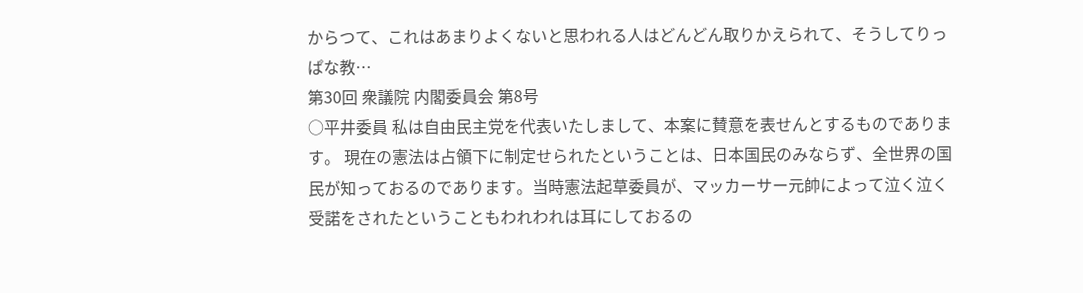からつて、これはあまりよくないと思われる人はどんどん取りかえられて、そうしてりっぱな教…
第30回 衆議院 内閣委員会 第8号
○平井委員 私は自由民主党を代表いたしまして、本案に賛意を表せんとするものであります。 現在の憲法は占領下に制定せられたということは、日本国民のみならず、全世界の国民が知っておるのであります。当時憲法起草委員が、マッカーサー元帥によって泣く泣く受諾をされたということもわれわれは耳にしておるの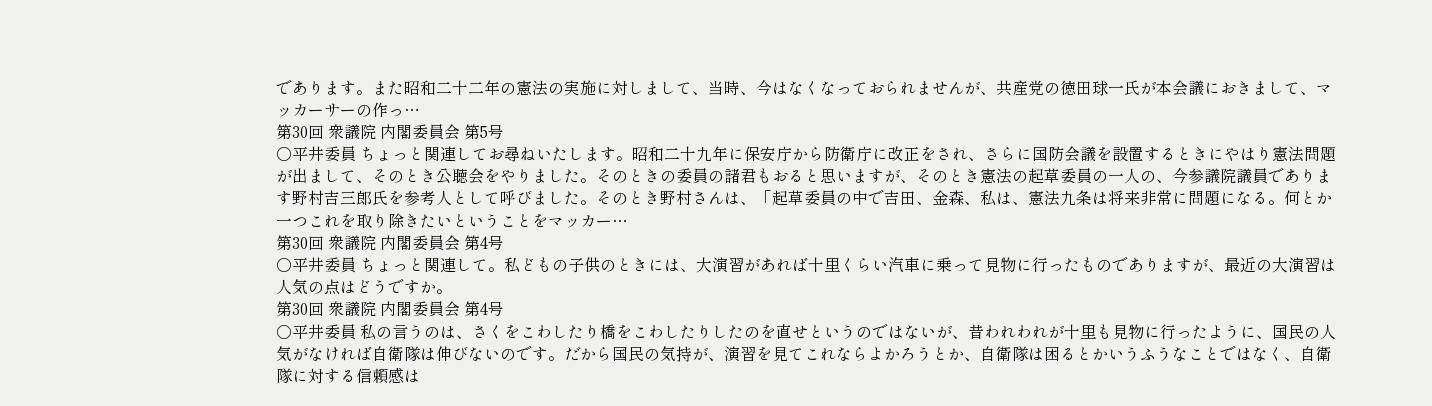であります。また昭和二十二年の憲法の実施に対しまして、当時、今はなくなっておられませんが、共産党の徳田球一氏が本会議におきまして、マッカーサーの作っ…
第30回 衆議院 内閣委員会 第5号
○平井委員 ちょっと関連してお尋ねいたします。昭和二十九年に保安庁から防衛庁に改正をされ、さらに国防会議を設置するときにやはり憲法問題が出まして、そのとき公聴会をやりました。そのときの委員の諸君もおると思いますが、そのとき憲法の起草委員の一人の、今参議院議員であります野村吉三郎氏を参考人として呼びました。そのとき野村さんは、「起草委員の中で吉田、金森、私は、憲法九条は将来非常に問題になる。何とか一つこれを取り除きたいということをマッカー…
第30回 衆議院 内閣委員会 第4号
○平井委員 ちょっと関連して。私どもの子供のときには、大演習があれば十里くらい汽車に乗って見物に行ったものでありますが、最近の大演習は人気の点はどうですか。
第30回 衆議院 内閣委員会 第4号
○平井委員 私の言うのは、さくをこわしたり橋をこわしたりしたのを直せというのではないが、昔われわれが十里も見物に行ったように、国民の人気がなければ自衛隊は伸びないのです。だから国民の気持が、演習を見てこれならよかろうとか、自衛隊は困るとかいうふうなことではなく、自衛隊に対する信頼感は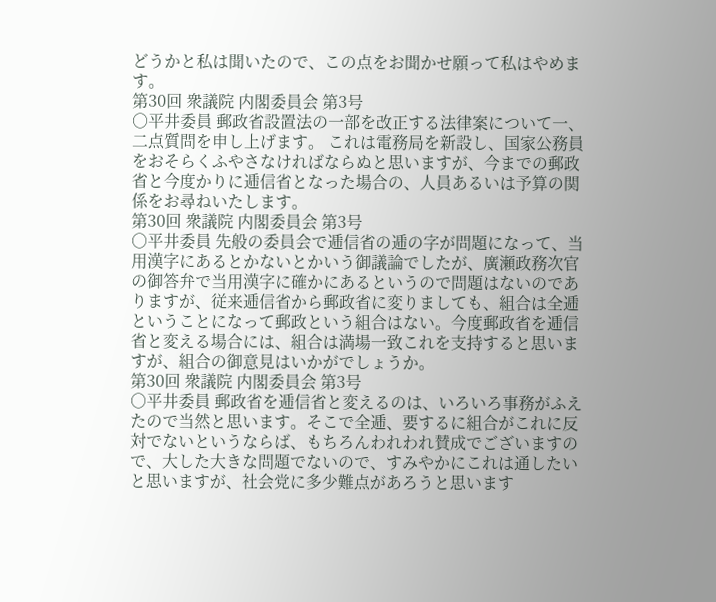どうかと私は聞いたので、この点をお聞かせ願って私はやめます。
第30回 衆議院 内閣委員会 第3号
○平井委員 郵政省設置法の一部を改正する法律案について一、二点質問を申し上げます。 これは電務局を新設し、国家公務員をおそらくふやさなければならぬと思いますが、今までの郵政省と今度かりに逓信省となった場合の、人員あるいは予算の関係をお尋ねいたします。
第30回 衆議院 内閣委員会 第3号
○平井委員 先般の委員会で逓信省の逓の字が問題になって、当用漢字にあるとかないとかいう御議論でしたが、廣瀬政務次官の御答弁で当用漢字に確かにあるというので問題はないのでありますが、従来逓信省から郵政省に変りましても、組合は全逓ということになって郵政という組合はない。今度郵政省を逓信省と変える場合には、組合は満場一致これを支持すると思いますが、組合の御意見はいかがでしょうか。
第30回 衆議院 内閣委員会 第3号
○平井委員 郵政省を逓信省と変えるのは、いろいろ事務がふえたので当然と思います。そこで全逓、要するに組合がこれに反対でないというならば、もちろんわれわれ賛成でございますので、大した大きな問題でないので、すみやかにこれは通したいと思いますが、社会党に多少難点があろうと思います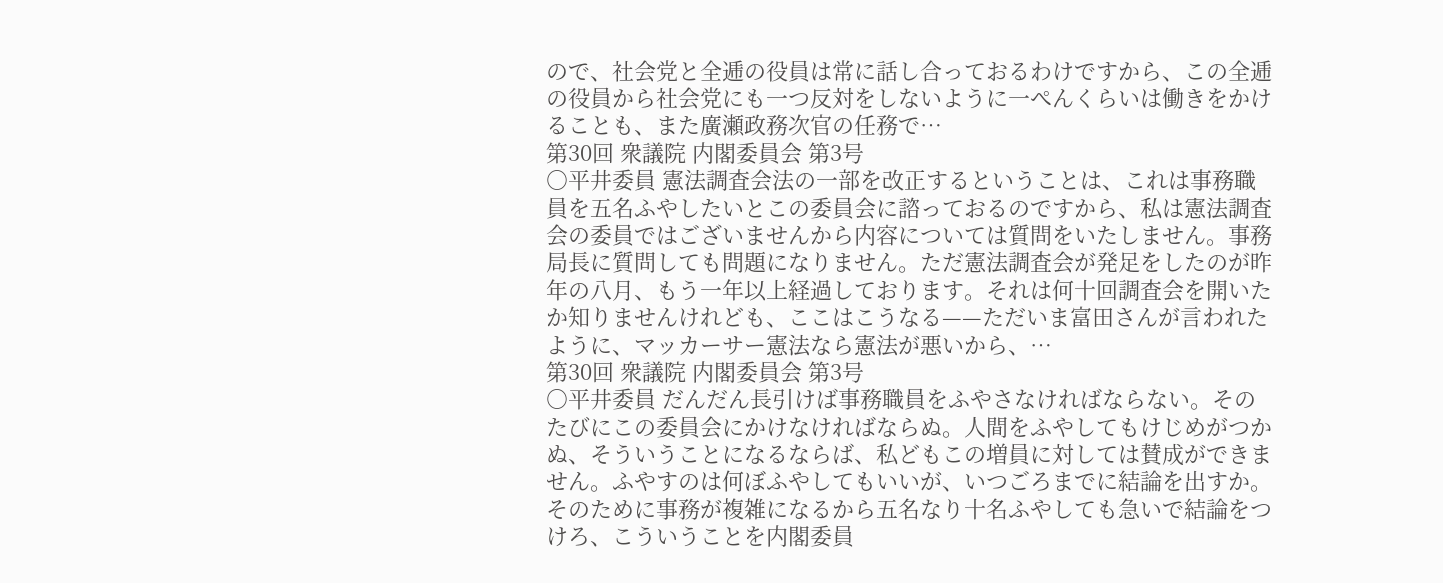ので、社会党と全逓の役員は常に話し合っておるわけですから、この全逓の役員から社会党にも一つ反対をしないように一ぺんくらいは働きをかけることも、また廣瀬政務次官の任務で…
第30回 衆議院 内閣委員会 第3号
○平井委員 憲法調査会法の一部を改正するということは、これは事務職員を五名ふやしたいとこの委員会に諮っておるのですから、私は憲法調査会の委員ではございませんから内容については質問をいたしません。事務局長に質問しても問題になりません。ただ憲法調査会が発足をしたのが昨年の八月、もう一年以上経過しております。それは何十回調査会を開いたか知りませんけれども、ここはこうなる——ただいま富田さんが言われたように、マッカーサー憲法なら憲法が悪いから、…
第30回 衆議院 内閣委員会 第3号
○平井委員 だんだん長引けば事務職員をふやさなければならない。そのたびにこの委員会にかけなければならぬ。人間をふやしてもけじめがつかぬ、そういうことになるならば、私どもこの増員に対しては賛成ができません。ふやすのは何ぼふやしてもいいが、いつごろまでに結論を出すか。そのために事務が複雑になるから五名なり十名ふやしても急いで結論をつけろ、こういうことを内閣委員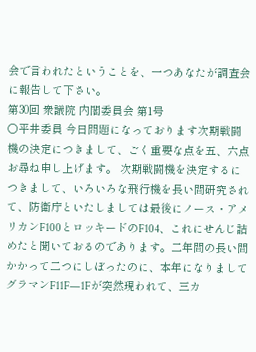会で言われたということを、一つあなたが調査会に報告して下さい。
第30回 衆議院 内閣委員会 第1号
○平井委員 今日問題になっております次期戦闘機の決定につきまして、ごく重要な点を五、六点お尋ね申し上げます。 次期戦闘機を決定するにつきまして、いろいろな飛行機を長い間研究されて、防衛庁といたしましては最後にノース・アメリカンF100とロッキードのF104、これにせんじ詰めたと聞いておるのであります。二年間の長い間かかって二つにしぼったのに、本年になりましてグラマンF11F—1Fが突然現われて、三カ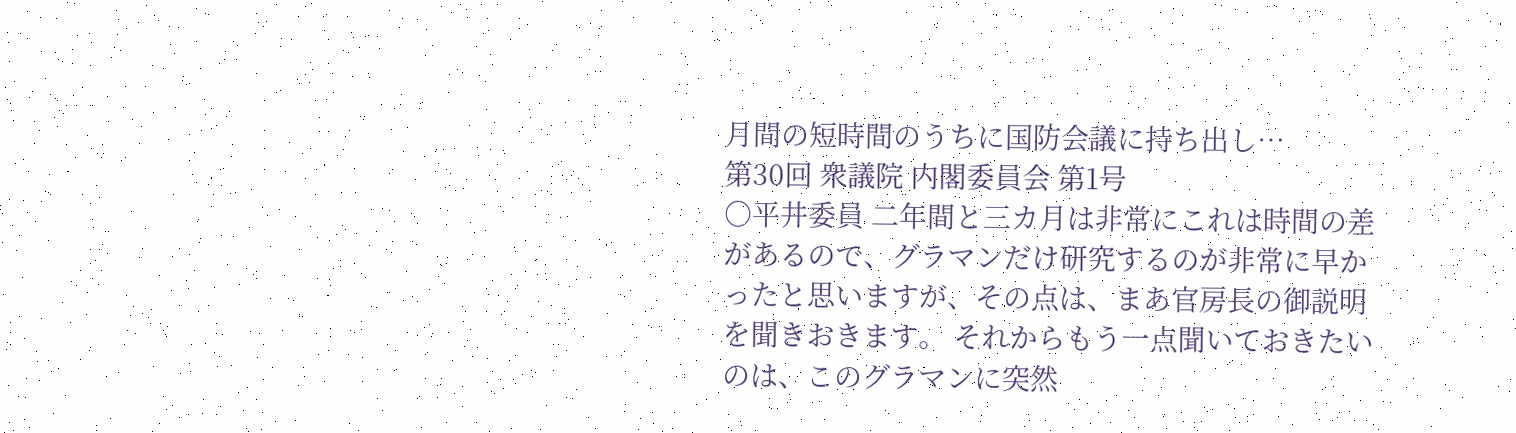月間の短時間のうちに国防会議に持ち出し…
第30回 衆議院 内閣委員会 第1号
○平井委員 二年間と三カ月は非常にこれは時間の差があるので、グラマンだけ研究するのが非常に早かったと思いますが、その点は、まあ官房長の御説明を聞きおきます。 それからもう一点聞いておきたいのは、このグラマンに突然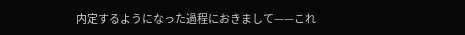内定するようになった過程におきまして——これ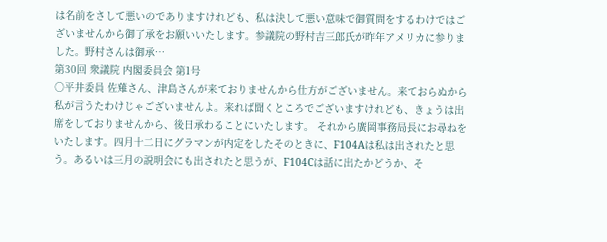は名前をさして悪いのでありますけれども、私は決して悪い意味で御質問をするわけではございませんから御了承をお願いいたします。参議院の野村吉三郎氏が昨年アメリカに参りました。野村さんは御承…
第30回 衆議院 内閣委員会 第1号
○平井委員 佐薙さん、津島さんが来ておりませんから仕方がございません。来ておらぬから私が言うたわけじゃございませんよ。来れば聞くところでございますけれども、きょうは出席をしておりませんから、後日承わることにいたします。 それから廣岡事務局長にお尋ねをいたします。四月十二日にグラマンが内定をしたそのときに、F104Aは私は出されたと思う。あるいは三月の説明会にも出されたと思うが、F104Cは話に出たかどうか、そ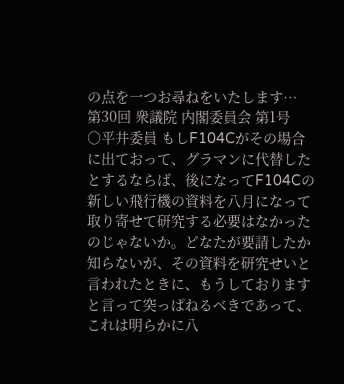の点を一つお尋ねをいたします…
第30回 衆議院 内閣委員会 第1号
○平井委員 もしF104Cがその場合に出ておって、グラマンに代替したとするならば、後になってF104Cの新しい飛行機の資料を八月になって取り寄せて研究する必要はなかったのじゃないか。どなたが要請したか知らないが、その資料を研究せいと言われたときに、もうしておりますと言って突っぱねるべきであって、これは明らかに八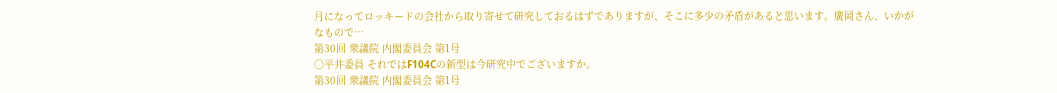月になってロッキードの会社から取り寄せて研究しておるはずでありますが、そこに多少の矛盾があると思います。廣岡さん、いかがなもので…
第30回 衆議院 内閣委員会 第1号
○平井委員 それではF104Cの新型は今研究中でございますか。
第30回 衆議院 内閣委員会 第1号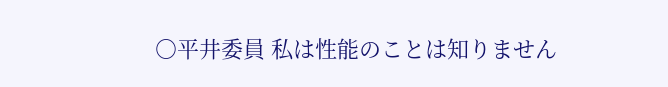○平井委員 私は性能のことは知りません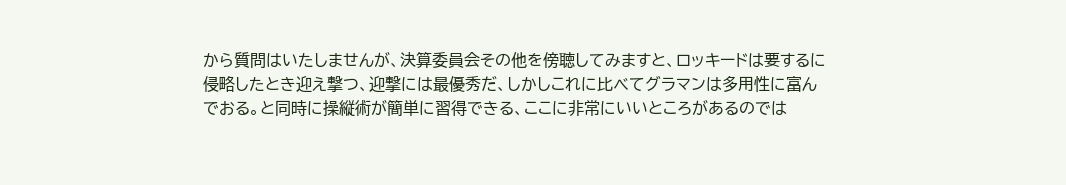から質問はいたしませんが、決算委員会その他を傍聴してみますと、ロッキードは要するに侵略したとき迎え撃つ、迎撃には最優秀だ、しかしこれに比べてグラマンは多用性に富んでおる。と同時に操縦術が簡単に習得できる、ここに非常にいいところがあるのでは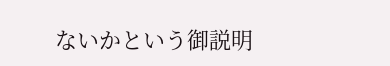ないかという御説明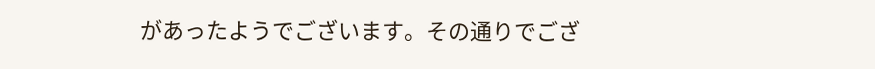があったようでございます。その通りでござ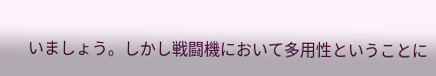いましょう。しかし戦闘機において多用性ということに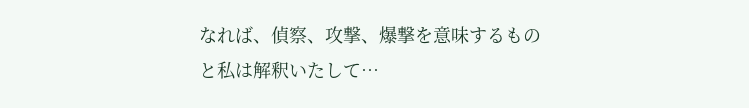なれば、偵察、攻撃、爆撃を意味するものと私は解釈いたして…